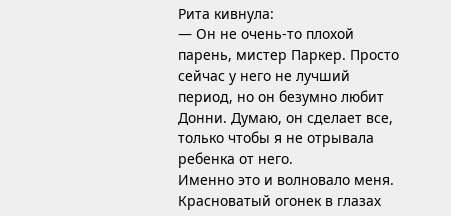Рита кивнула:
— Он не очень-то плохой парень, мистер Паркер. Просто сейчас у него не лучший период, но он безумно любит Донни. Думаю, он сделает все, только чтобы я не отрывала ребенка от него.
Именно это и волновало меня. Красноватый огонек в глазах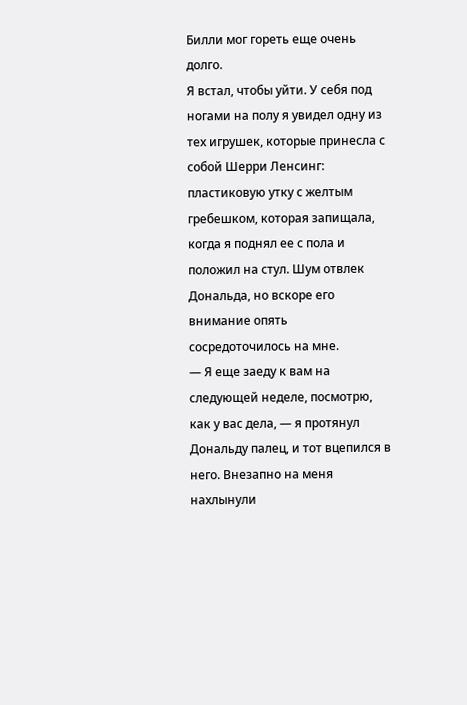Билли мог гореть еще очень долго.
Я встал, чтобы уйти. У себя под ногами на полу я увидел одну из тех игрушек, которые принесла с собой Шерри Ленсинг: пластиковую утку с желтым гребешком, которая запищала, когда я поднял ее с пола и положил на стул. Шум отвлек Дональда, но вскоре его внимание опять сосредоточилось на мне.
— Я еще заеду к вам на следующей неделе, посмотрю, как у вас дела, — я протянул Дональду палец, и тот вцепился в него. Внезапно на меня нахлынули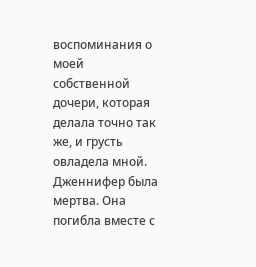воспоминания о моей собственной дочери, которая делала точно так же, и грусть овладела мной. Дженнифер была мертва. Она погибла вместе с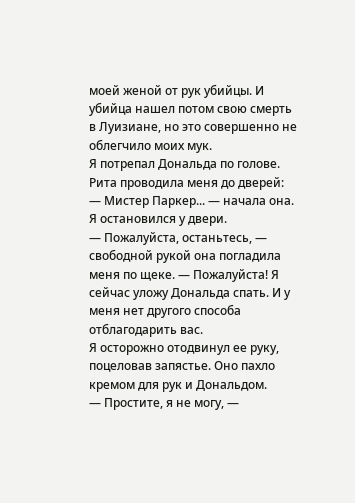моей женой от рук убийцы. И убийца нашел потом свою смерть в Луизиане, но это совершенно не облегчило моих мук.
Я потрепал Дональда по голове. Рита проводила меня до дверей:
— Мистер Паркер... — начала она.
Я остановился у двери.
— Пожалуйста, останьтесь, — свободной рукой она погладила меня по щеке. — Пожалуйста! Я сейчас уложу Дональда спать. И у меня нет другого способа отблагодарить вас.
Я осторожно отодвинул ее руку, поцеловав запястье. Оно пахло кремом для рук и Дональдом.
— Простите, я не могу, —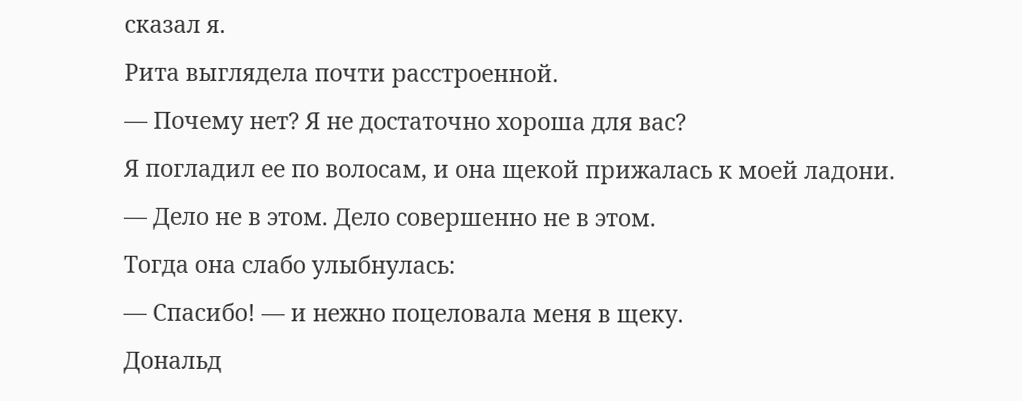сказал я.
Рита выглядела почти расстроенной.
— Почему нет? Я не достаточно хороша для вас?
Я погладил ее по волосам, и она щекой прижалась к моей ладони.
— Дело не в этом. Дело совершенно не в этом.
Тогда она слабо улыбнулась:
— Спасибо! — и нежно поцеловала меня в щеку.
Дональд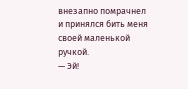внезапно помрачнел и принялся бить меня своей маленькой ручкой.
— Эй!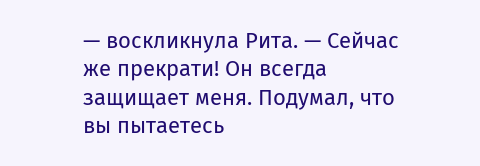— воскликнула Рита. — Сейчас же прекрати! Он всегда защищает меня. Подумал, что вы пытаетесь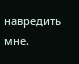навредить мне.